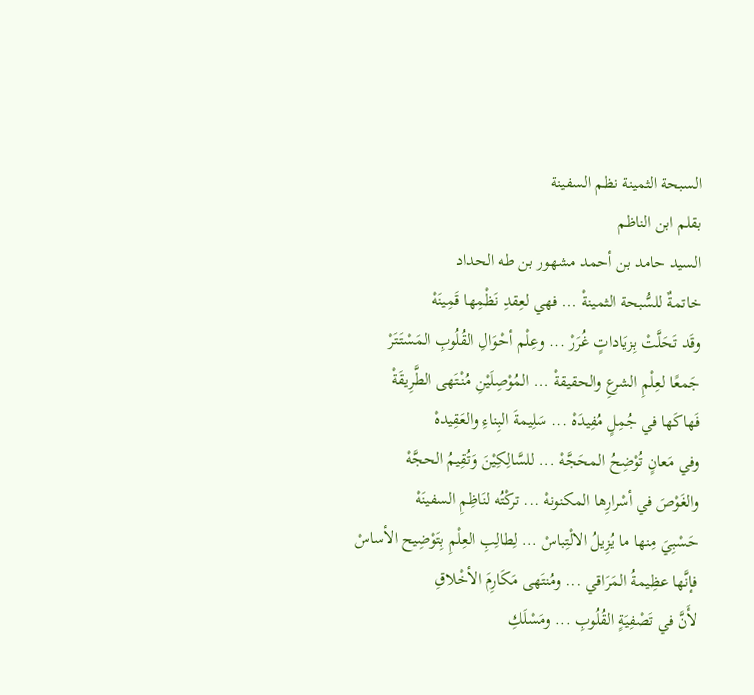السبحة الثمينة نظم السفينة
بقلم ابن الناظم
السيد حامد بن أحمد مشهور بن طه الحداد
خاتمةٌ للسُّبحة الثمينةْ ... فهي لعِقدِ نَظْمِها قَمِينَهْ
وقَد تَحَلَّتْ بِزيَاداتٍ غُرَرْ ... وعِلْم أحْوَالِ القُلُوبِ المَسْتَتَرْ
جَمعًا لعِلْمِ الشرعِ والحقيقةْ ... المُوْصِلَيْنِ مُنْتَهى الطَّرِيقَةْ
فَهاكَها في جُمِلٍ مُفِيدَهْ ... سَلِيمةَ البِناءِ والعَقِيدهْ
وفي مَعانٍ تُوْضِحُ المحَجَّهْ ... للسَّالِكِيْنَ وَتُقِيمُ الحجَّهْ
والغَوْصَ في أسْرارِها المكنونهْ ... تركْتُه لنَاظِمِ السفينَهْ
حَسْبِيَ مِنها ما يُزِيلُ الالْتِباسْ ... لِطالِبِ العِلْمِ بِتَوْضِيح الأساسْ
فإنَّها عظِيمةُ المَرَاقي ... ومُنتَهى مَكَارِمَ الأخْلاقِ
لأَنَّ في تَصْفِيَةٍ القُلُوبِ ... ومَسْلَكِ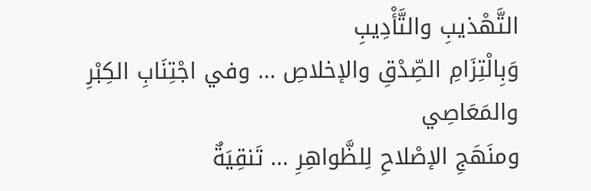التَّهْذيبِ والتَّأْدِيبِ
وَبِالْتِزَامِ الصِّدْقِ والإخلاصِ ... وفي اجْتِنَابِ الكِبْرِ والمَعَاصِي
ومنَهَجِ الإصْلاحِ لِلظَّواهِرِ ... تَنقِيَةٌ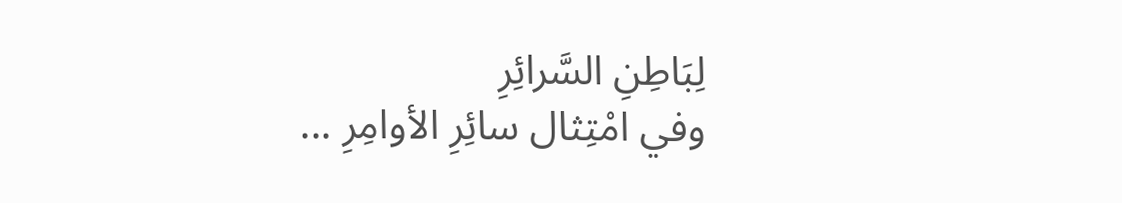لِبَاطِنِ السَّرائِرِ
وفي امْتِثال سائِرِ الأوامِرِ ...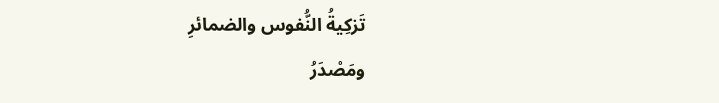تَزكِيةُ النُّفوس والضمائرِ
ومَصْدَرُ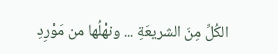الكُلِّ مِنَ الشريعَةِ ... ونهْلُها من مَوْرِدِ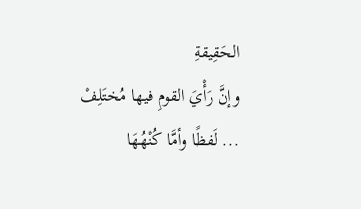الحَقِيقةِ
وإنَّ رَأْيَ القومِ فيها مُختَلِفْ ... لَفظًا وأمَّا كُنْهُهَا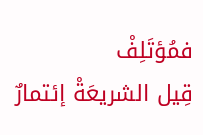فمُؤتَلِفْ
قِيل الشريعَةْ إئتمارٌ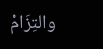والتِزَامْ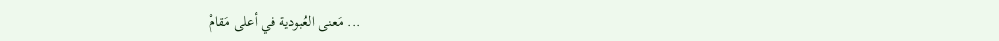... مَعنى العُبودية في أعلى مَقامْ